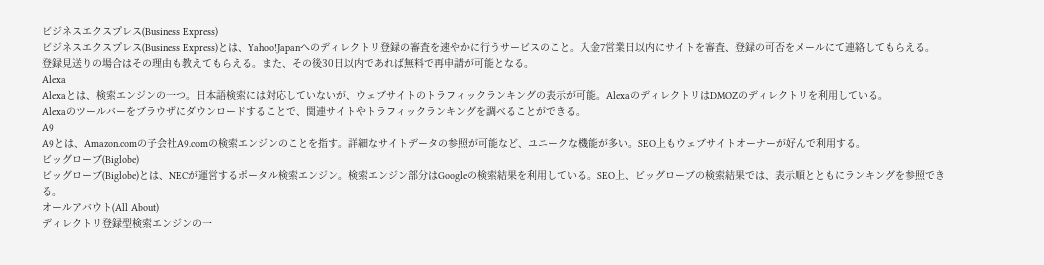ビジネスエクスプレス(Business Express)
ビジネスエクスプレス(Business Express)とは、Yahoo!Japanへのディレクトリ登録の審査を速やかに行うサービスのこと。入金7営業日以内にサイトを審査、登録の可否をメールにて連絡してもらえる。
登録見送りの場合はその理由も教えてもらえる。また、その後30日以内であれば無料で再申請が可能となる。
Alexa
Alexaとは、検索エンジンの一つ。日本語検索には対応していないが、ウェブサイトのトラフィックランキングの表示が可能。AlexaのディレクトリはDMOZのディレクトリを利用している。
Alexaのツールバーをブラウザにダウンロードすることで、関連サイトやトラフィックランキングを調べることができる。
A9
A9とは、Amazon.comの子会社A9.comの検索エンジンのことを指す。詳細なサイトデータの参照が可能など、ユニークな機能が多い。SEO上もウェブサイトオーナーが好んで利用する。
ビッグローブ(Biglobe)
ビッグローブ(Biglobe)とは、NECが運営するポータル検索エンジン。検索エンジン部分はGoogleの検索結果を利用している。SEO上、ビッグローブの検索結果では、表示順とともにランキングを参照できる。
オールアバウト(All About)
ディレクトリ登録型検索エンジンの一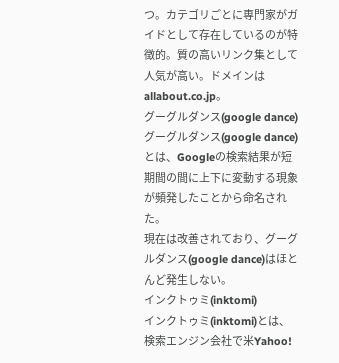つ。カテゴリごとに専門家がガイドとして存在しているのが特徴的。質の高いリンク集として人気が高い。ドメインはallabout.co.jp。
グーグルダンス(google dance)
グーグルダンス(google dance)とは、Googleの検索結果が短期間の間に上下に変動する現象が頻発したことから命名された。
現在は改善されており、グーグルダンス(google dance)はほとんど発生しない。
インクトゥミ(inktomi)
インクトゥミ(inktomi)とは、検索エンジン会社で米Yahoo!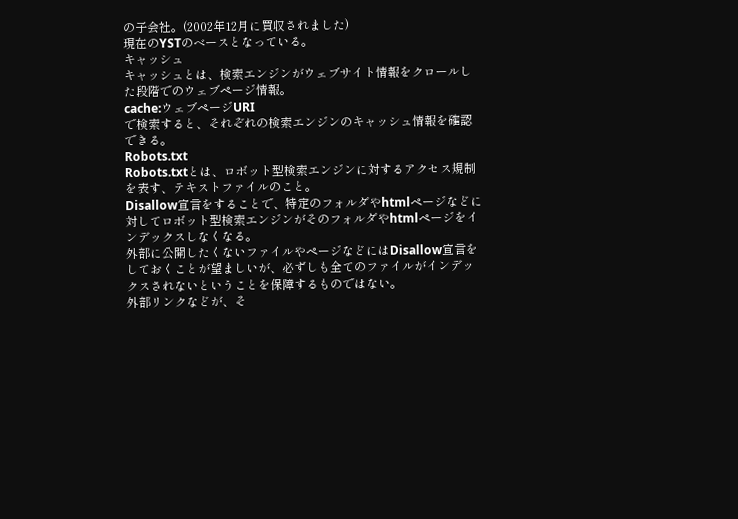の子会社。(2002年12月に買収されました)
現在のYSTのベースとなっている。
キャッシュ
キャッシュとは、検索エンジンがウェブサイト情報をクロールした段階でのウェブページ情報。
cache:ウェブページURI
で検索すると、それぞれの検索エンジンのキャッシュ情報を確認できる。
Robots.txt
Robots.txtとは、ロボット型検索エンジンに対するアクセス規制を表す、テキストファイルのこと。
Disallow宣言をすることで、特定のフォルダやhtmlページなどに対してロボット型検索エンジンがそのフォルダやhtmlページをインデックスしなくなる。
外部に公開したくないファイルやページなどにはDisallow宣言をしておくことが望ましいが、必ずしも全てのファイルがインデックスされないということを保障するものではない。
外部リンクなどが、そ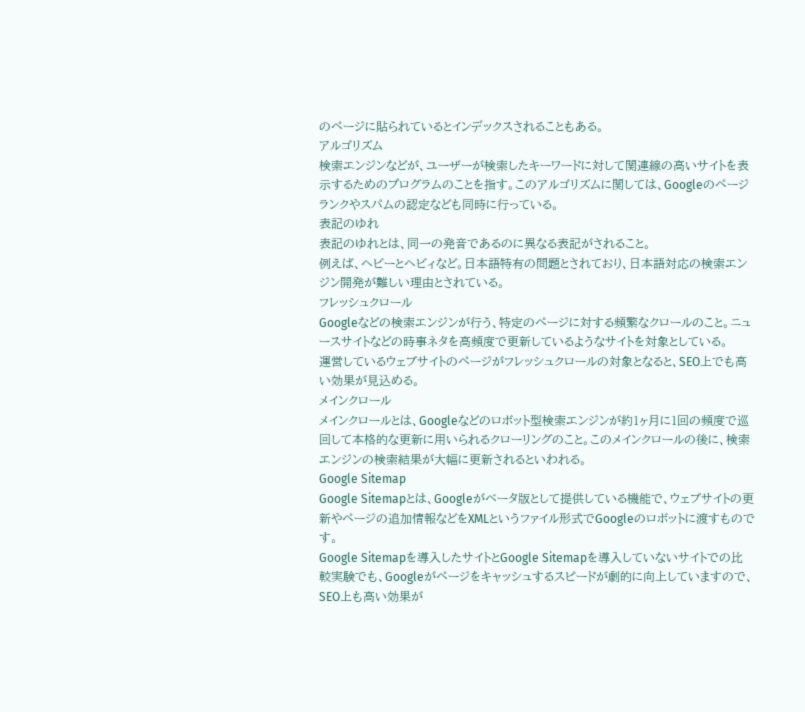のページに貼られているとインデックスされることもある。
アルゴリズム
検索エンジンなどが、ユーザーが検索したキーワードに対して関連線の高いサイトを表示するためのプログラムのことを指す。このアルゴリズムに関しては、Googleのページランクやスパムの認定なども同時に行っている。
表記のゆれ
表記のゆれとは、同一の発音であるのに異なる表記がされること。
例えば、ヘビーとヘビィなど。日本語特有の問題とされており、日本語対応の検索エンジン開発が難しい理由とされている。
フレッシュクロール
Googleなどの検索エンジンが行う、特定のページに対する頻繁なクロールのこと。ニュースサイトなどの時事ネタを高頻度で更新しているようなサイトを対象としている。
運営しているウェブサイトのページがフレッシュクロールの対象となると、SEO上でも高い効果が見込める。
メインクロール
メインクロールとは、Googleなどのロボット型検索エンジンが約1ヶ月に1回の頻度で巡回して本格的な更新に用いられるクローリングのこと。このメインクロールの後に、検索エンジンの検索結果が大幅に更新されるといわれる。
Google Sitemap
Google Sitemapとは、Googleがベータ版として提供している機能で、ウェブサイトの更新やページの追加情報などをXMLというファイル形式でGoogleのロボットに渡すものです。
Google Sitemapを導入したサイトとGoogle Sitemapを導入していないサイトでの比較実験でも、Googleがページをキャッシュするスピードが劇的に向上していますので、SEO上も高い効果が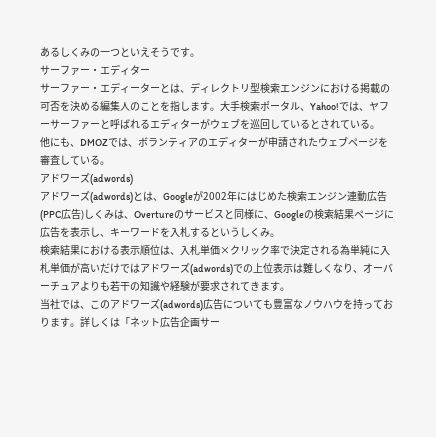あるしくみの一つといえそうです。
サーファー・エディター
サーファー・エディーターとは、ディレクトリ型検索エンジンにおける掲載の可否を決める編集人のことを指します。大手検索ポータル、Yahoo!では、ヤフーサーファーと呼ばれるエディターがウェブを巡回しているとされている。
他にも、DMOZでは、ボランティアのエディターが申請されたウェブページを審査している。
アドワーズ(adwords)
アドワーズ(adwords)とは、Googleが2002年にはじめた検索エンジン連動広告(PPC広告)しくみは、Overtureのサービスと同様に、Googleの検索結果ページに広告を表示し、キーワードを入札するというしくみ。
検索結果における表示順位は、入札単価×クリック率で決定される為単純に入札単価が高いだけではアドワーズ(adwords)での上位表示は難しくなり、オーバーチュアよりも若干の知識や経験が要求されてきます。
当社では、このアドワーズ(adwords)広告についても豊富なノウハウを持っております。詳しくは「ネット広告企画サー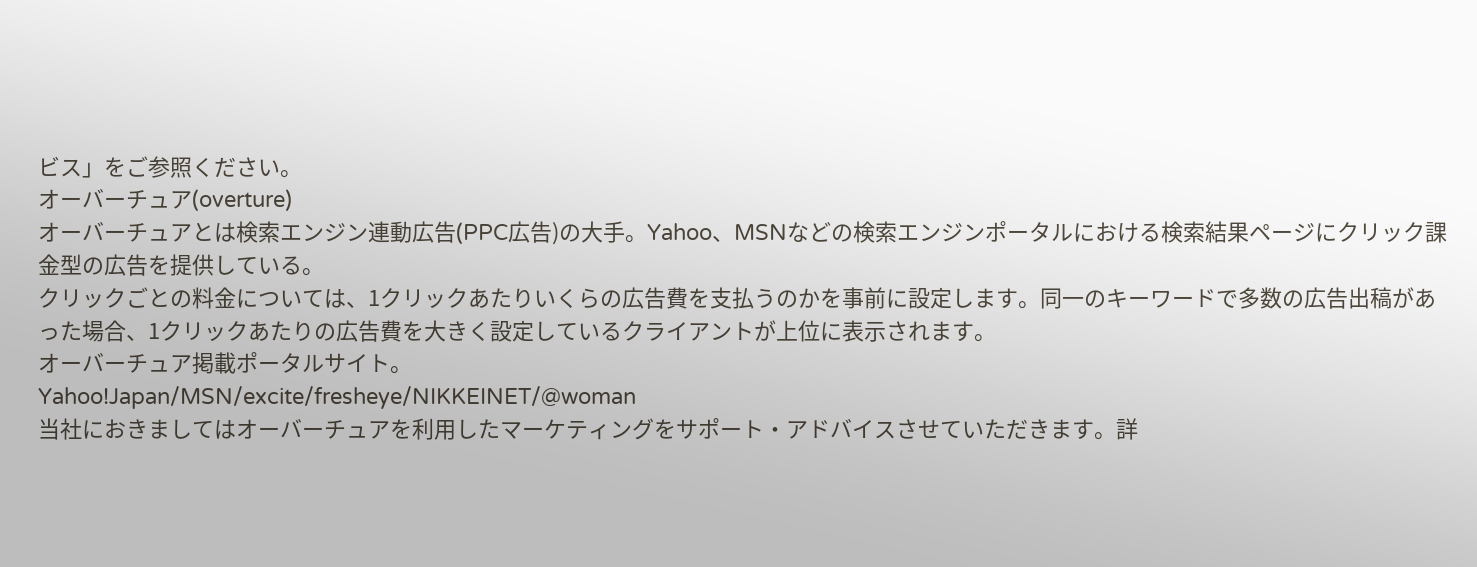ビス」をご参照ください。
オーバーチュア(overture)
オーバーチュアとは検索エンジン連動広告(PPC広告)の大手。Yahoo、MSNなどの検索エンジンポータルにおける検索結果ページにクリック課金型の広告を提供している。
クリックごとの料金については、1クリックあたりいくらの広告費を支払うのかを事前に設定します。同一のキーワードで多数の広告出稿があった場合、1クリックあたりの広告費を大きく設定しているクライアントが上位に表示されます。
オーバーチュア掲載ポータルサイト。
Yahoo!Japan/MSN/excite/fresheye/NIKKEINET/@woman
当社におきましてはオーバーチュアを利用したマーケティングをサポート・アドバイスさせていただきます。詳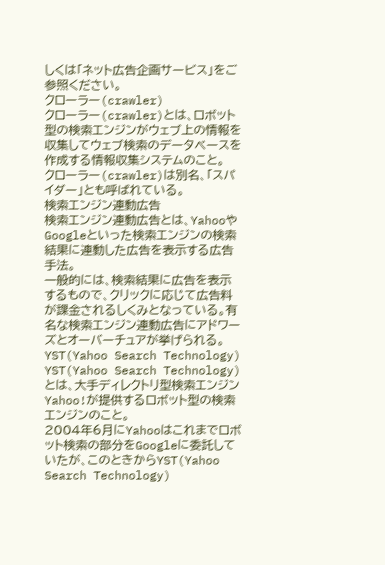しくは「ネット広告企画サービス」をご参照ください。
クローラー(crawler)
クローラー(crawler)とは、ロボット型の検索エンジンがウェブ上の情報を収集してウェブ検索のデータベースを作成する情報収集システムのこと。
クローラー(crawler)は別名、「スパイダー」とも呼ばれている。
検索エンジン連動広告
検索エンジン連動広告とは、YahooやGoogleといった検索エンジンの検索結果に連動した広告を表示する広告手法。
一般的には、検索結果に広告を表示するもので、クリックに応じて広告料が課金されるしくみとなっている。有名な検索エンジン連動広告にアドワーズとオーバーチュアが挙げられる。
YST(Yahoo Search Technology)
YST(Yahoo Search Technology)とは、大手ディレクトリ型検索エンジンYahoo!が提供するロボット型の検索エンジンのこと。
2004年6月にYahooはこれまでロボット検索の部分をGoogleに委託していたが、このときからYST(Yahoo Search Technology)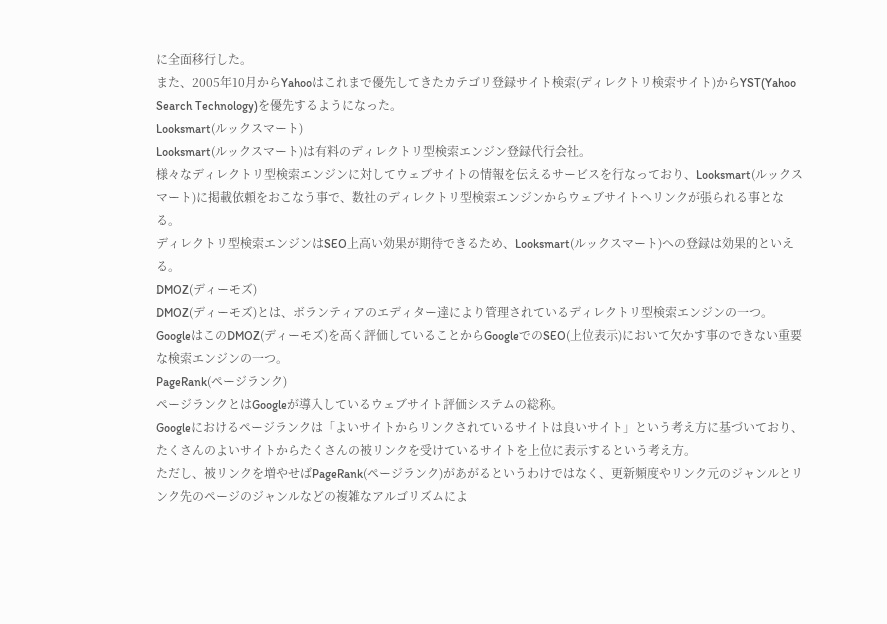に全面移行した。
また、2005年10月からYahooはこれまで優先してきたカテゴリ登録サイト検索(ディレクトリ検索サイト)からYST(Yahoo Search Technology)を優先するようになった。
Looksmart(ルックスマート)
Looksmart(ルックスマート)は有料のディレクトリ型検索エンジン登録代行会社。
様々なディレクトリ型検索エンジンに対してウェブサイトの情報を伝えるサービスを行なっており、Looksmart(ルックスマート)に掲載依頼をおこなう事で、数社のディレクトリ型検索エンジンからウェブサイトへリンクが張られる事となる。
ディレクトリ型検索エンジンはSEO上高い効果が期待できるため、Looksmart(ルックスマート)への登録は効果的といえる。
DMOZ(ディーモズ)
DMOZ(ディーモズ)とは、ボランティアのエディター達により管理されているディレクトリ型検索エンジンの一つ。
GoogleはこのDMOZ(ディーモズ)を高く評価していることからGoogleでのSEO(上位表示)において欠かす事のできない重要な検索エンジンの一つ。
PageRank(ページランク)
ページランクとはGoogleが導入しているウェブサイト評価システムの総称。
Googleにおけるページランクは「よいサイトからリンクされているサイトは良いサイト」という考え方に基づいており、たくさんのよいサイトからたくさんの被リンクを受けているサイトを上位に表示するという考え方。
ただし、被リンクを増やせばPageRank(ページランク)があがるというわけではなく、更新頻度やリンク元のジャンルとリンク先のページのジャンルなどの複雑なアルゴリズムによ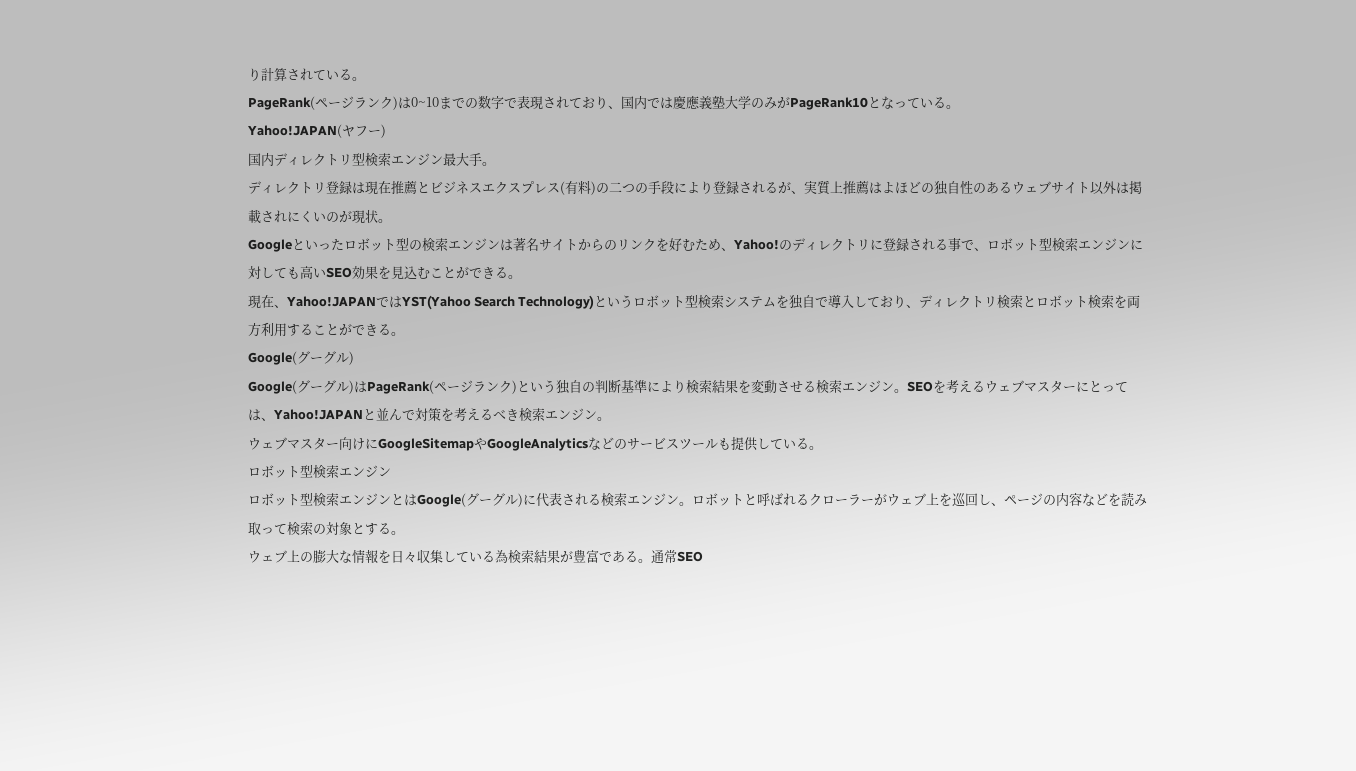り計算されている。
PageRank(ページランク)は0~10までの数字で表現されており、国内では慶應義塾大学のみがPageRank10となっている。
Yahoo!JAPAN(ヤフー)
国内ディレクトリ型検索エンジン最大手。
ディレクトリ登録は現在推薦とビジネスエクスプレス(有料)の二つの手段により登録されるが、実質上推薦はよほどの独自性のあるウェブサイト以外は掲載されにくいのが現状。
Googleといったロボット型の検索エンジンは著名サイトからのリンクを好むため、Yahoo!のディレクトリに登録される事で、ロボット型検索エンジンに対しても高いSEO効果を見込むことができる。
現在、Yahoo!JAPANではYST(Yahoo Search Technology)というロボット型検索システムを独自で導入しており、ディレクトリ検索とロボット検索を両方利用することができる。
Google(グーグル)
Google(グーグル)はPageRank(ページランク)という独自の判断基準により検索結果を変動させる検索エンジン。SEOを考えるウェブマスターにとっては、Yahoo!JAPANと並んで対策を考えるべき検索エンジン。
ウェブマスター向けにGoogleSitemapやGoogleAnalyticsなどのサービスツールも提供している。
ロボット型検索エンジン
ロボット型検索エンジンとはGoogle(グーグル)に代表される検索エンジン。ロボットと呼ばれるクローラーがウェブ上を巡回し、ページの内容などを読み取って検索の対象とする。
ウェブ上の膨大な情報を日々収集している為検索結果が豊富である。通常SEO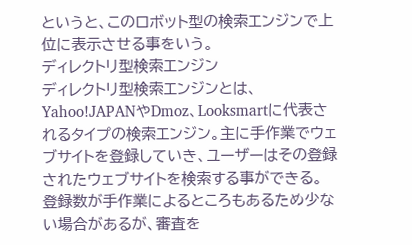というと、このロボット型の検索エンジンで上位に表示させる事をいう。
ディレクトリ型検索エンジン
ディレクトリ型検索エンジンとは、Yahoo!JAPANやDmoz、Looksmartに代表されるタイプの検索エンジン。主に手作業でウェブサイトを登録していき、ユーザーはその登録されたウェブサイトを検索する事ができる。
登録数が手作業によるところもあるため少ない場合があるが、審査を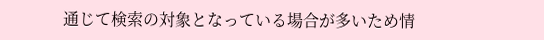通じて検索の対象となっている場合が多いため情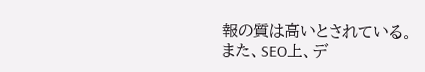報の質は高いとされている。
また、SEO上、デ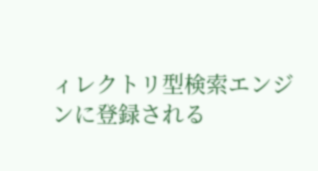ィレクトリ型検索エンジンに登録される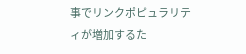事でリンクポピュラリティが増加するた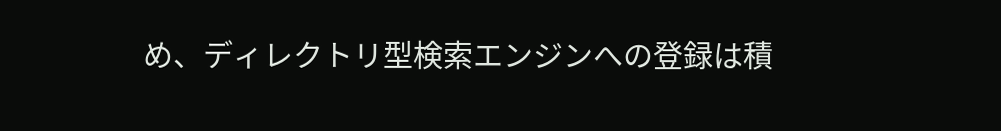め、ディレクトリ型検索エンジンへの登録は積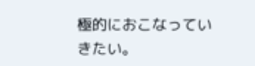極的におこなっていきたい。